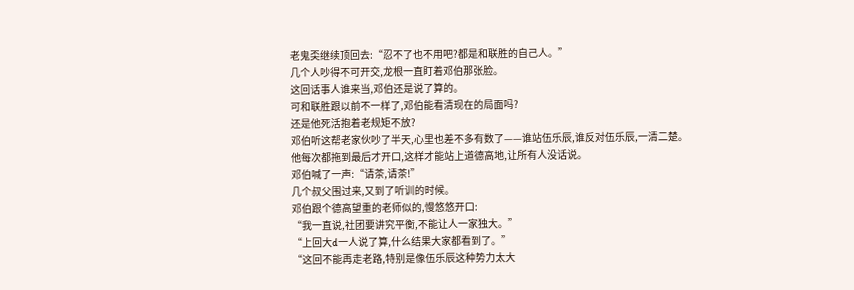老鬼奀继续顶回去:“忍不了也不用吧?都是和联胜的自己人。”
几个人吵得不可开交,龙根一直盯着邓伯那张脸。
这回话事人谁来当,邓伯还是说了算的。
可和联胜跟以前不一样了,邓伯能看清现在的局面吗?
还是他死活抱着老规矩不放?
邓伯听这帮老家伙吵了半天,心里也差不多有数了——谁站伍乐辰,谁反对伍乐辰,一清二楚。
他每次都拖到最后才开口,这样才能站上道德高地,让所有人没话说。
邓伯喊了一声:“请茶,请茶!”
几个叔父围过来,又到了听训的时候。
邓伯跟个德高望重的老师似的,慢悠悠开口:
“我一直说,社团要讲究平衡,不能让人一家独大。”
“上回大d一人说了算,什么结果大家都看到了。”
“这回不能再走老路,特别是像伍乐辰这种势力太大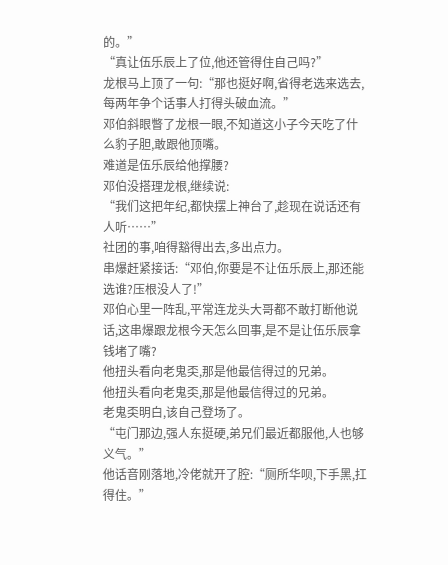的。”
“真让伍乐辰上了位,他还管得住自己吗?”
龙根马上顶了一句:“那也挺好啊,省得老选来选去,每两年争个话事人打得头破血流。”
邓伯斜眼瞥了龙根一眼,不知道这小子今天吃了什么豹子胆,敢跟他顶嘴。
难道是伍乐辰给他撑腰?
邓伯没搭理龙根,继续说:
“我们这把年纪,都快摆上神台了,趁现在说话还有人听……”
社团的事,咱得豁得出去,多出点力。
串爆赶紧接话:“邓伯,你要是不让伍乐辰上,那还能选谁?压根没人了!”
邓伯心里一阵乱,平常连龙头大哥都不敢打断他说话,这串爆跟龙根今天怎么回事,是不是让伍乐辰拿钱堵了嘴?
他扭头看向老鬼奀,那是他最信得过的兄弟。
他扭头看向老鬼奀,那是他最信得过的兄弟。
老鬼奀明白,该自己登场了。
“屯门那边,强人东挺硬,弟兄们最近都服他,人也够义气。”
他话音刚落地,冷佬就开了腔:“厕所华呗,下手黑,扛得住。”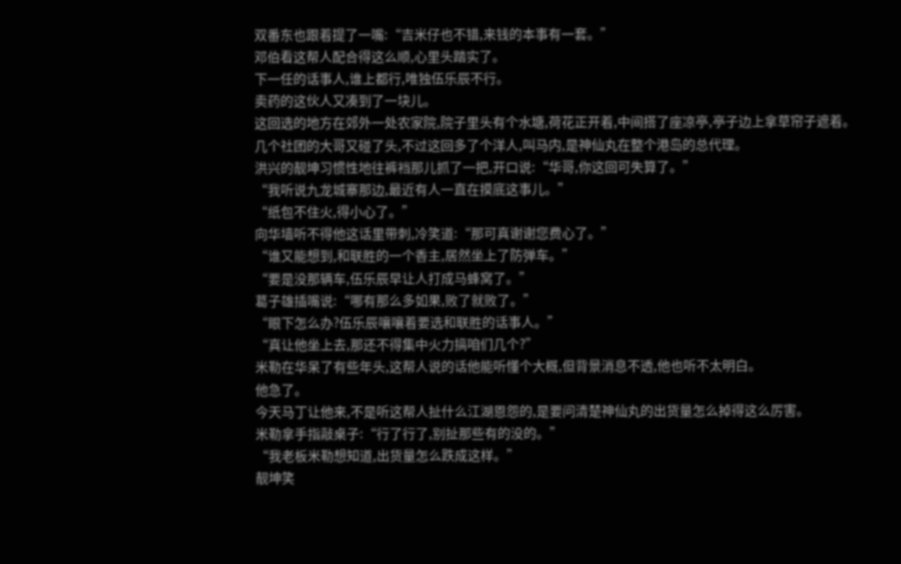双番东也跟着提了一嘴:“吉米仔也不错,来钱的本事有一套。”
邓伯看这帮人配合得这么顺,心里头踏实了。
下一任的话事人,谁上都行,唯独伍乐辰不行。
卖药的这伙人又凑到了一块儿。
这回选的地方在郊外一处农家院,院子里头有个水塘,荷花正开着,中间搭了座凉亭,亭子边上拿草帘子遮着。
几个社团的大哥又碰了头,不过这回多了个洋人,叫马内,是神仙丸在整个港岛的总代理。
洪兴的靓坤习惯性地往裤裆那儿抓了一把,开口说:“华哥,你这回可失算了。”
“我听说九龙城寨那边,最近有人一直在摸底这事儿。”
“纸包不住火,得小心了。”
向华墙听不得他这话里带刺,冷笑道:“那可真谢谢您费心了。”
“谁又能想到,和联胜的一个香主,居然坐上了防弹车。”
“要是没那辆车,伍乐辰早让人打成马蜂窝了。”
葛子雄插嘴说:“哪有那么多如果,败了就败了。”
“眼下怎么办?伍乐辰嚷嚷着要选和联胜的话事人。”
“真让他坐上去,那还不得集中火力搞咱们几个?”
米勒在华呆了有些年头,这帮人说的话他能听懂个大概,但背景消息不透,他也听不太明白。
他急了。
今天马丁让他来,不是听这帮人扯什么江湖恩怨的,是要问清楚神仙丸的出货量怎么掉得这么厉害。
米勒拿手指敲桌子:“行了行了,别扯那些有的没的。”
“我老板米勒想知道,出货量怎么跌成这样。”
靓坤笑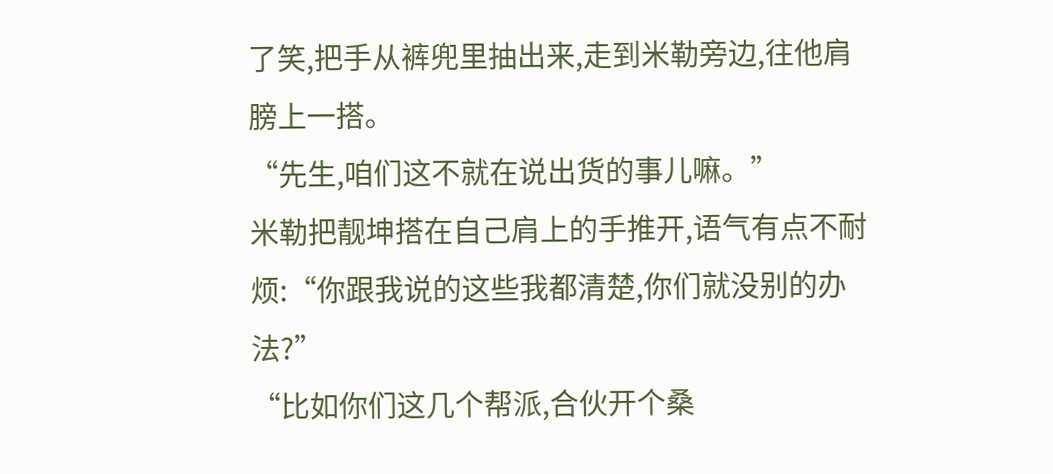了笑,把手从裤兜里抽出来,走到米勒旁边,往他肩膀上一搭。
“先生,咱们这不就在说出货的事儿嘛。”
米勒把靓坤搭在自己肩上的手推开,语气有点不耐烦:“你跟我说的这些我都清楚,你们就没别的办法?”
“比如你们这几个帮派,合伙开个桑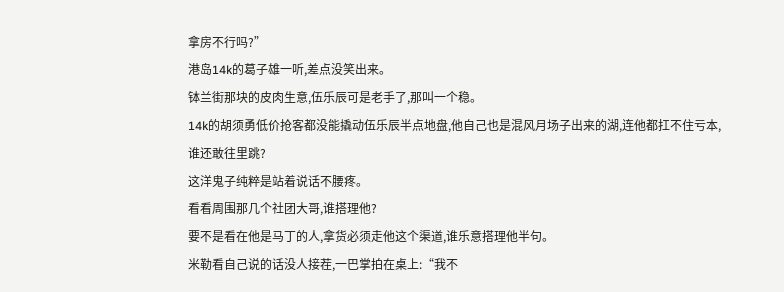拿房不行吗?”
港岛14k的葛子雄一听,差点没笑出来。
钵兰街那块的皮肉生意,伍乐辰可是老手了,那叫一个稳。
14k的胡须勇低价抢客都没能撬动伍乐辰半点地盘,他自己也是混风月场子出来的湖,连他都扛不住亏本,谁还敢往里跳?
这洋鬼子纯粹是站着说话不腰疼。
看看周围那几个社团大哥,谁搭理他?
要不是看在他是马丁的人,拿货必须走他这个渠道,谁乐意搭理他半句。
米勒看自己说的话没人接茬,一巴掌拍在桌上:“我不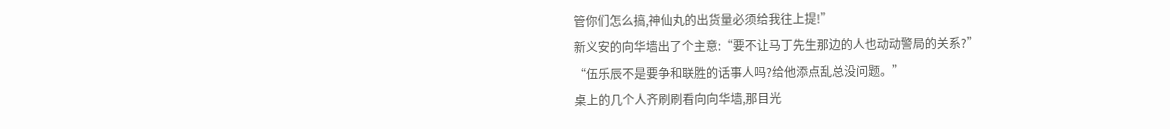管你们怎么搞,神仙丸的出货量必须给我往上提!”
新义安的向华墙出了个主意:“要不让马丁先生那边的人也动动警局的关系?”
“伍乐辰不是要争和联胜的话事人吗?给他添点乱总没问题。”
桌上的几个人齐刷刷看向向华墙,那目光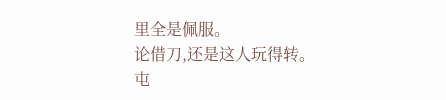里全是佩服。
论借刀,还是这人玩得转。
屯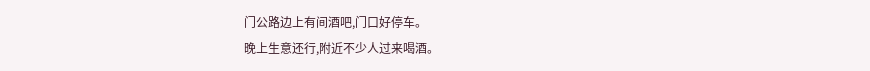门公路边上有间酒吧,门口好停车。
晚上生意还行,附近不少人过来喝酒。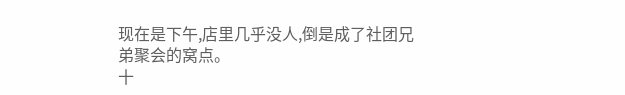现在是下午,店里几乎没人,倒是成了社团兄弟聚会的窝点。
十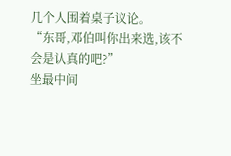几个人围着桌子议论。
“东哥,邓伯叫你出来选,该不会是认真的吧?”
坐最中间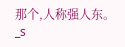那个,人称强人东。
_s